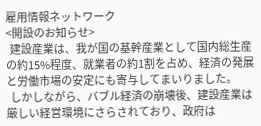雇用情報ネットワーク
<開設のお知らせ>
  建設産業は、我が国の基幹産業として国内総生産の約15%程度、就業者の約1割を占め、経済の発展と労働市場の安定にも寄与してまいりました。
  しかしながら、バブル経済の崩壊後、建設産業は厳しい経営環境にさらされており、政府は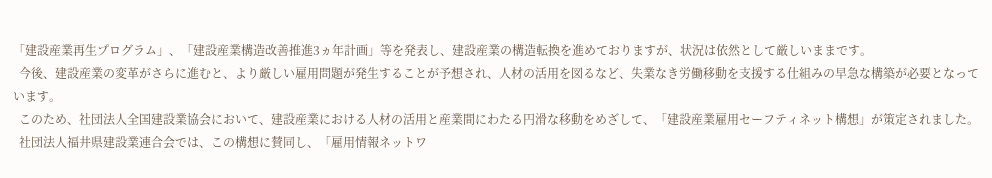「建設産業再生プログラム」、「建設産業構造改善推進3ヵ年計画」等を発表し、建設産業の構造転換を進めておりますが、状況は依然として厳しいままです。
  今後、建設産業の変革がさらに進むと、より厳しい雇用問題が発生することが予想され、人材の活用を図るなど、失業なき労働移動を支援する仕組みの早急な構築が必要となっています。
  このため、社団法人全国建設業協会において、建設産業における人材の活用と産業間にわたる円滑な移動をめざして、「建設産業雇用セーフティネット構想」が策定されました。
  社団法人福井県建設業連合会では、この構想に賛同し、「雇用情報ネットワ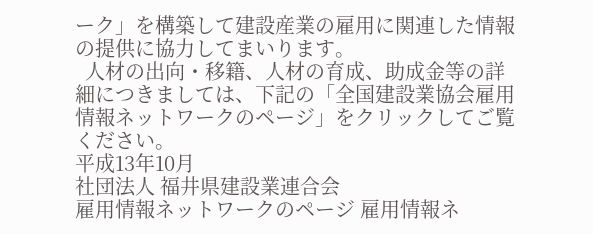ーク」を構築して建設産業の雇用に関連した情報の提供に協力してまいります。
  人材の出向・移籍、人材の育成、助成金等の詳細につきましては、下記の「全国建設業協会雇用情報ネットワークのページ」をクリックしてご覧ください。
平成13年10月
社団法人 福井県建設業連合会
雇用情報ネットワークのページ 雇用情報ネ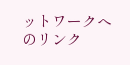ットワークへのリンク